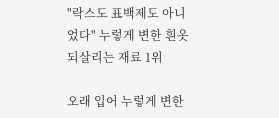"락스도 표백제도 아니었다" 누렇게 변한 흰옷 되살리는 재료 1위

오래 입어 누렇게 변한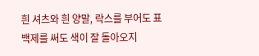흰 셔츠와 흰 양말, 락스를 부어도 표백제를 써도 색이 잘 돌아오지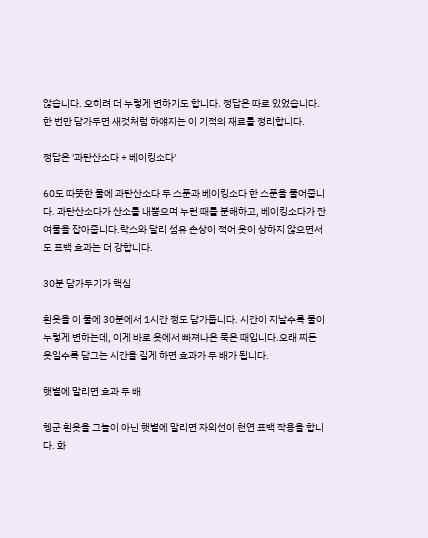않습니다. 오히려 더 누렇게 변하기도 합니다. 정답은 따로 있었습니다.한 번만 담가두면 새것처럼 하얘지는 이 기적의 재료를 정리합니다.

정답은 '과탄산소다 + 베이킹소다'

60도 따뜻한 물에 과탄산소다 두 스푼과 베이킹소다 한 스푼을 풀어줍니다. 과탄산소다가 산소를 내뿜으며 누런 때를 분해하고, 베이킹소다가 잔여물을 잡아줍니다.락스와 달리 섬유 손상이 적어 옷이 상하지 않으면서도 표백 효과는 더 강합니다.

30분 담가두기가 핵심

흰옷을 이 물에 30분에서 1시간 정도 담가둡니다. 시간이 지날수록 물이 누렇게 변하는데, 이게 바로 옷에서 빠져나온 묵은 때입니다.오래 찌든 옷일수록 담그는 시간을 길게 하면 효과가 두 배가 됩니다.

햇볕에 말리면 효과 두 배

헹군 흰옷을 그늘이 아닌 햇볕에 말리면 자외선이 천연 표백 작용을 합니다. 화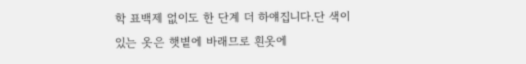학 표백제 없이도 한 단계 더 하얘집니다.단 색이 있는 옷은 햇볕에 바래므로 흰옷에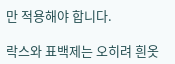만 적용해야 합니다.

락스와 표백제는 오히려 흰옷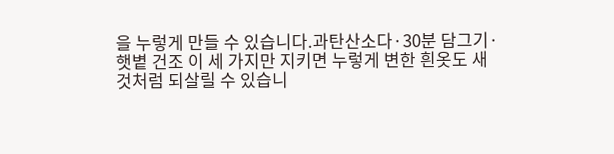을 누렇게 만들 수 있습니다.과탄산소다·30분 담그기·햇볕 건조 이 세 가지만 지키면 누렇게 변한 흰옷도 새것처럼 되살릴 수 있습니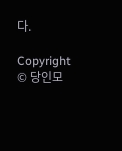다.

Copyright © 당인모